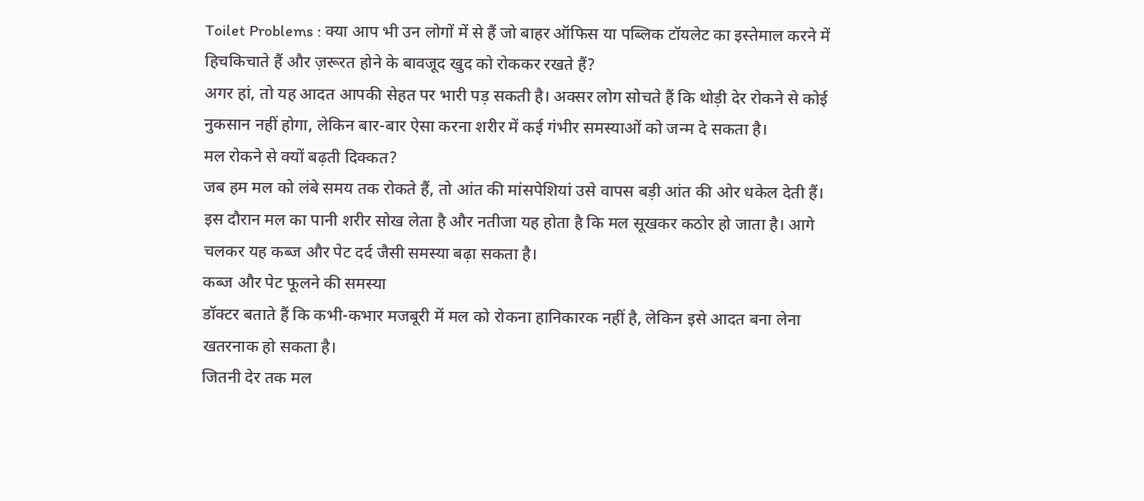Toilet Problems : क्या आप भी उन लोगों में से हैं जो बाहर ऑफिस या पब्लिक टॉयलेट का इस्तेमाल करने में हिचकिचाते हैं और ज़रूरत होने के बावजूद खुद को रोककर रखते हैं?
अगर हां, तो यह आदत आपकी सेहत पर भारी पड़ सकती है। अक्सर लोग सोचते हैं कि थोड़ी देर रोकने से कोई नुकसान नहीं होगा, लेकिन बार-बार ऐसा करना शरीर में कई गंभीर समस्याओं को जन्म दे सकता है।
मल रोकने से क्यों बढ़ती दिक्कत?
जब हम मल को लंबे समय तक रोकते हैं, तो आंत की मांसपेशियां उसे वापस बड़ी आंत की ओर धकेल देती हैं।
इस दौरान मल का पानी शरीर सोख लेता है और नतीजा यह होता है कि मल सूखकर कठोर हो जाता है। आगे चलकर यह कब्ज और पेट दर्द जैसी समस्या बढ़ा सकता है।
कब्ज और पेट फूलने की समस्या
डॉक्टर बताते हैं कि कभी-कभार मजबूरी में मल को रोकना हानिकारक नहीं है, लेकिन इसे आदत बना लेना खतरनाक हो सकता है।
जितनी देर तक मल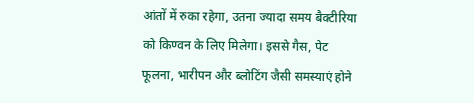आंतों में रुका रहेगा, उतना ज्यादा समय बैक्टीरिया को किण्वन के लिए मिलेगा। इससे गैस, पेट फूलना, भारीपन और ब्लोटिंग जैसी समस्याएं होने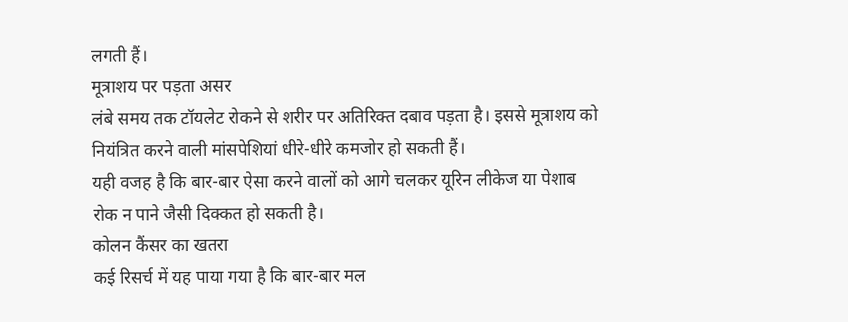लगती हैं।
मूत्राशय पर पड़ता असर
लंबे समय तक टॉयलेट रोकने से शरीर पर अतिरिक्त दबाव पड़ता है। इससे मूत्राशय को नियंत्रित करने वाली मांसपेशियां धीरे-धीरे कमजोर हो सकती हैं।
यही वजह है कि बार-बार ऐसा करने वालों को आगे चलकर यूरिन लीकेज या पेशाब रोक न पाने जैसी दिक्कत हो सकती है।
कोलन कैंसर का खतरा
कई रिसर्च में यह पाया गया है कि बार-बार मल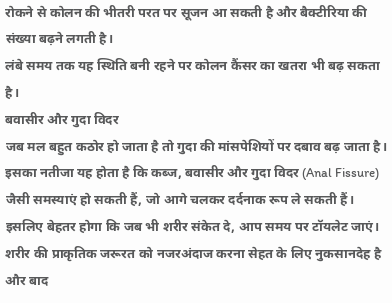रोकने से कोलन की भीतरी परत पर सूजन आ सकती है और बैक्टीरिया की संख्या बढ़ने लगती है।
लंबे समय तक यह स्थिति बनी रहने पर कोलन कैंसर का खतरा भी बढ़ सकता है।
बवासीर और गुदा विदर
जब मल बहुत कठोर हो जाता है तो गुदा की मांसपेशियों पर दबाव बढ़ जाता है।
इसका नतीजा यह होता है कि कब्ज, बवासीर और गुदा विदर (Anal Fissure) जैसी समस्याएं हो सकती हैं, जो आगे चलकर दर्दनाक रूप ले सकती हैं।
इसलिए बेहतर होगा कि जब भी शरीर संकेत दे, आप समय पर टॉयलेट जाएं। शरीर की प्राकृतिक जरूरत को नजरअंदाज करना सेहत के लिए नुकसानदेह है और बाद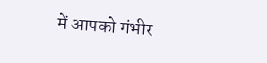में आपको गंभीर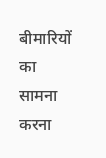बीमारियों का सामना करना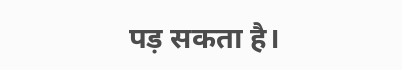पड़ सकता है।